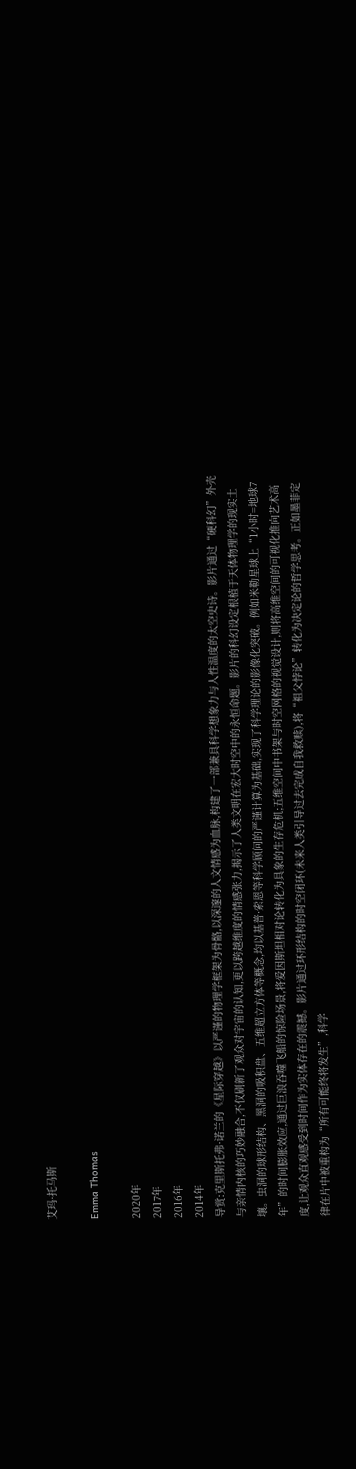艾玛·托马斯

Emma Thomas

2020年
2017年
2016年
2014年
导赏:克里斯托弗·诺兰的《星际穿越》以严谨的物理学框架为骨骼,以深邃的人文情感为血脉,构建了一部兼具科学想象力与人性温度的太空史诗。影片通过“硬科幻”外壳与亲情内核的巧妙融合,不仅刷新了观众对宇宙的认知,更以跨越维度的情感张力,揭示了人类文明在宏大时空中的永恒命题。影片的科幻设定根植于天体物理学的现实土壤。虫洞的球形结构、黑洞的吸积盘、五维超立方体等概念,均以基普·索恩等科学顾问的严谨计算为基础,实现了科学理论的影像化突破。例如米勒星球上“1小时=地球7年”的时间膨胀效应,通过巨浪吞噬飞船的惊险场景,将爱因斯坦相对论转化为具象的生存危机;五维空间中书架与时空网格的视觉设计,则将高维空间的可视化推向艺术高度,让观众直观感受到时间作为实体存在的震撼。影片通过环形结构的时空闭环(未来人类引导过去完成自我救赎),将“祖父悖论”转化为决定论的哲学思考。正如墨菲定律在片中被重构为“所有可能终将发生”,科学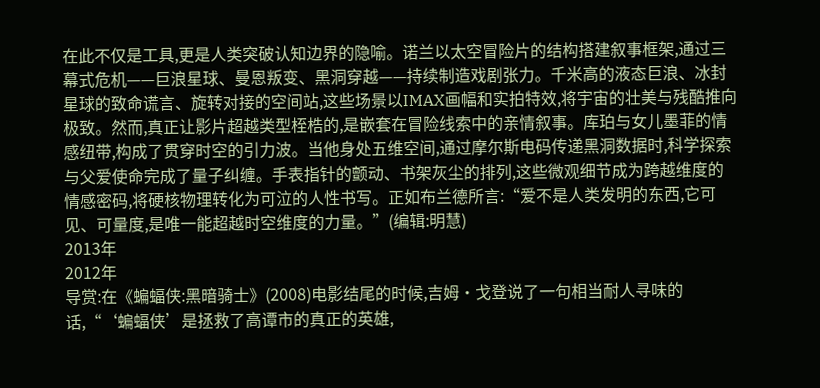在此不仅是工具,更是人类突破认知边界的隐喻。诺兰以太空冒险片的结构搭建叙事框架,通过三幕式危机——巨浪星球、曼恩叛变、黑洞穿越——持续制造戏剧张力。千米高的液态巨浪、冰封星球的致命谎言、旋转对接的空间站,这些场景以IMAX画幅和实拍特效,将宇宙的壮美与残酷推向极致。然而,真正让影片超越类型桎梏的,是嵌套在冒险线索中的亲情叙事。库珀与女儿墨菲的情感纽带,构成了贯穿时空的引力波。当他身处五维空间,通过摩尔斯电码传递黑洞数据时,科学探索与父爱使命完成了量子纠缠。手表指针的颤动、书架灰尘的排列,这些微观细节成为跨越维度的情感密码,将硬核物理转化为可泣的人性书写。正如布兰德所言:“爱不是人类发明的东西,它可见、可量度,是唯一能超越时空维度的力量。”(编辑:明慧)
2013年
2012年
导赏:在《蝙蝠侠:黑暗骑士》(2008)电影结尾的时候,吉姆·戈登说了一句相当耐人寻味的话,“‘蝙蝠侠’是拯救了高谭市的真正的英雄,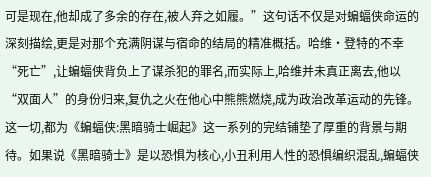可是现在,他却成了多余的存在,被人弃之如履。”这句话不仅是对蝙蝠侠命运的深刻描绘,更是对那个充满阴谋与宿命的结局的精准概括。哈维·登特的不幸“死亡”,让蝙蝠侠背负上了谋杀犯的罪名,而实际上,哈维并未真正离去,他以“双面人”的身份归来,复仇之火在他心中熊熊燃烧,成为政治改革运动的先锋。这一切,都为《蝙蝠侠:黑暗骑士崛起》这一系列的完结铺垫了厚重的背景与期待。如果说《黑暗骑士》是以恐惧为核心,小丑利用人性的恐惧编织混乱,蝙蝠侠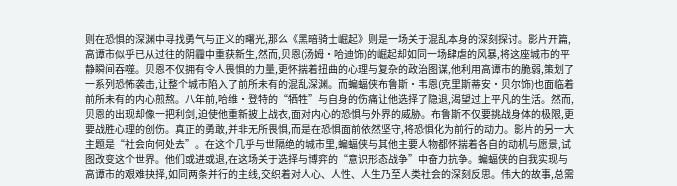则在恐惧的深渊中寻找勇气与正义的曙光,那么《黑暗骑士崛起》则是一场关于混乱本身的深刻探讨。影片开篇,高谭市似乎已从过往的阴霾中重获新生,然而,贝恩(汤姆·哈迪饰)的崛起却如同一场肆虐的风暴,将这座城市的平静瞬间吞噬。贝恩不仅拥有令人畏惧的力量,更怀揣着扭曲的心理与复杂的政治图谋,他利用高谭市的脆弱,策划了一系列恐怖袭击,让整个城市陷入了前所未有的混乱深渊。而蝙蝠侠布鲁斯·韦恩(克里斯蒂安·贝尔饰)也面临着前所未有的内心煎熬。八年前,哈维·登特的“牺牲”与自身的伤痛让他选择了隐退,渴望过上平凡的生活。然而,贝恩的出现却像一把利剑,迫使他重新披上战衣,面对内心的恐惧与外界的威胁。布鲁斯不仅要挑战身体的极限,更要战胜心理的创伤。真正的勇敢,并非无所畏惧,而是在恐惧面前依然坚守,将恐惧化为前行的动力。影片的另一大主题是“社会向何处去”。在这个几乎与世隔绝的城市里,蝙蝠侠与其他主要人物都怀揣着各自的动机与愿景,试图改变这个世界。他们或进或退,在这场关于选择与博弈的“意识形态战争”中奋力抗争。蝙蝠侠的自我实现与高谭市的艰难抉择,如同两条并行的主线,交织着对人心、人性、人生乃至人类社会的深刻反思。伟大的故事,总需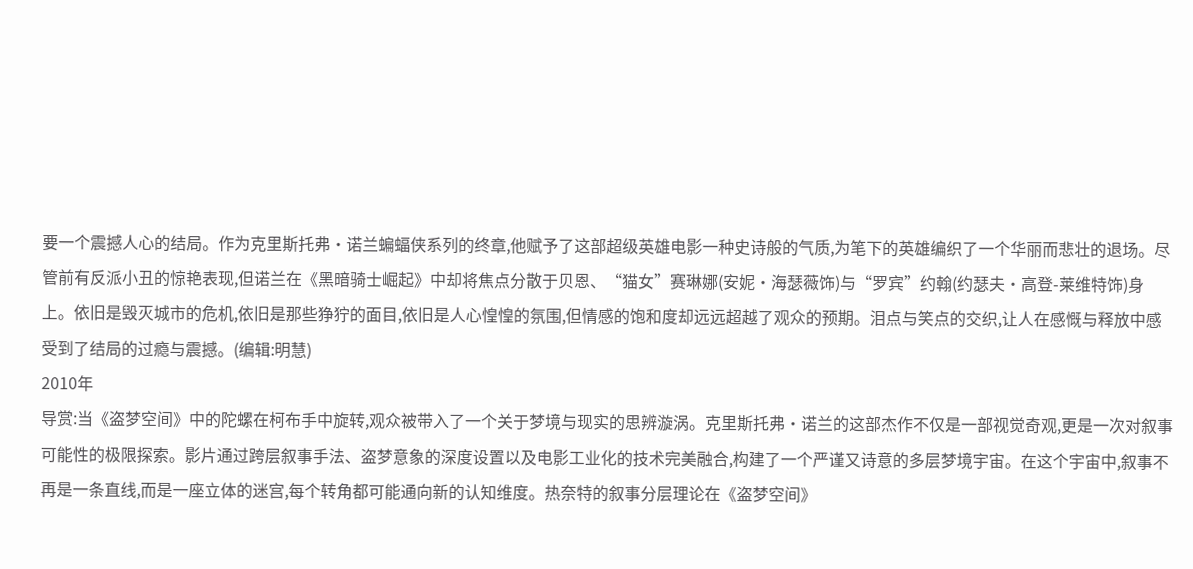要一个震撼人心的结局。作为克里斯托弗·诺兰蝙蝠侠系列的终章,他赋予了这部超级英雄电影一种史诗般的气质,为笔下的英雄编织了一个华丽而悲壮的退场。尽管前有反派小丑的惊艳表现,但诺兰在《黑暗骑士崛起》中却将焦点分散于贝恩、“猫女”赛琳娜(安妮·海瑟薇饰)与“罗宾”约翰(约瑟夫·高登-莱维特饰)身上。依旧是毁灭城市的危机,依旧是那些狰狞的面目,依旧是人心惶惶的氛围,但情感的饱和度却远远超越了观众的预期。泪点与笑点的交织,让人在感慨与释放中感受到了结局的过瘾与震撼。(编辑:明慧)
2010年
导赏:当《盗梦空间》中的陀螺在柯布手中旋转,观众被带入了一个关于梦境与现实的思辨漩涡。克里斯托弗·诺兰的这部杰作不仅是一部视觉奇观,更是一次对叙事可能性的极限探索。影片通过跨层叙事手法、盗梦意象的深度设置以及电影工业化的技术完美融合,构建了一个严谨又诗意的多层梦境宇宙。在这个宇宙中,叙事不再是一条直线,而是一座立体的迷宫,每个转角都可能通向新的认知维度。热奈特的叙事分层理论在《盗梦空间》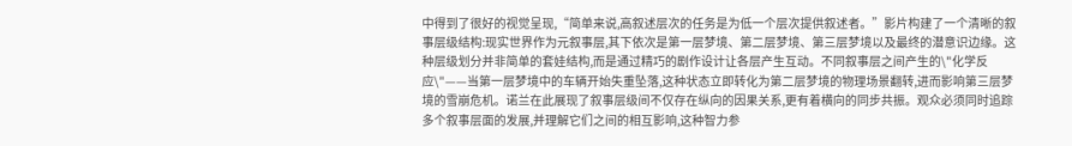中得到了很好的视觉呈现,“简单来说,高叙述层次的任务是为低一个层次提供叙述者。”影片构建了一个清晰的叙事层级结构:现实世界作为元叙事层,其下依次是第一层梦境、第二层梦境、第三层梦境以及最终的潜意识边缘。这种层级划分并非简单的套娃结构,而是通过精巧的剧作设计让各层产生互动。不同叙事层之间产生的\"化学反应\"——当第一层梦境中的车辆开始失重坠落,这种状态立即转化为第二层梦境的物理场景翻转,进而影响第三层梦境的雪崩危机。诺兰在此展现了叙事层级间不仅存在纵向的因果关系,更有着横向的同步共振。观众必须同时追踪多个叙事层面的发展,并理解它们之间的相互影响,这种智力参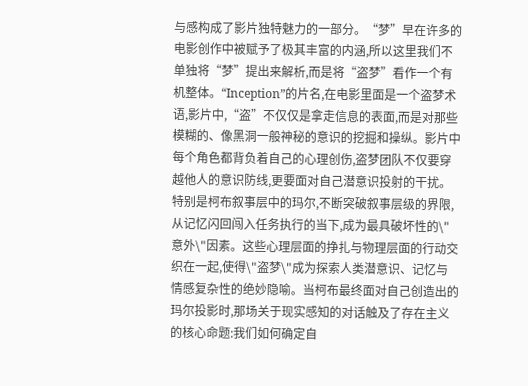与感构成了影片独特魅力的一部分。“梦”早在许多的电影创作中被赋予了极其丰富的内涵,所以这里我们不单独将“梦”提出来解析,而是将“盗梦”看作一个有机整体。“Inception”的片名,在电影里面是一个盗梦术语,影片中,“盗”不仅仅是拿走信息的表面,而是对那些模糊的、像黑洞一般神秘的意识的挖掘和操纵。影片中每个角色都背负着自己的心理创伤,盗梦团队不仅要穿越他人的意识防线,更要面对自己潜意识投射的干扰。特别是柯布叙事层中的玛尔,不断突破叙事层级的界限,从记忆闪回闯入任务执行的当下,成为最具破坏性的\"意外\"因素。这些心理层面的挣扎与物理层面的行动交织在一起,使得\"盗梦\"成为探索人类潜意识、记忆与情感复杂性的绝妙隐喻。当柯布最终面对自己创造出的玛尔投影时,那场关于现实感知的对话触及了存在主义的核心命题:我们如何确定自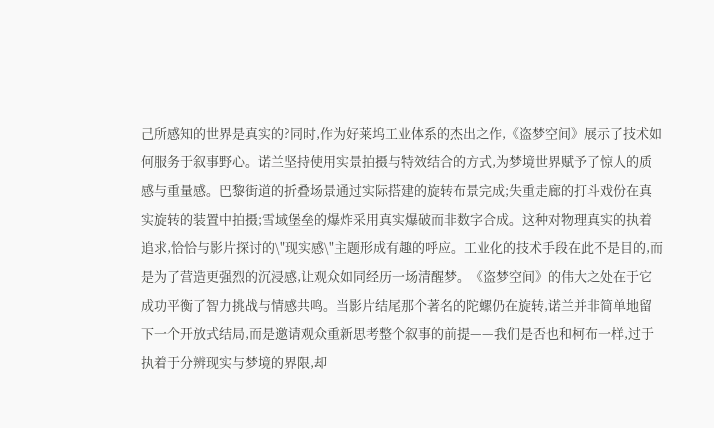己所感知的世界是真实的?同时,作为好莱坞工业体系的杰出之作,《盗梦空间》展示了技术如何服务于叙事野心。诺兰坚持使用实景拍摄与特效结合的方式,为梦境世界赋予了惊人的质感与重量感。巴黎街道的折叠场景通过实际搭建的旋转布景完成;失重走廊的打斗戏份在真实旋转的装置中拍摄;雪域堡垒的爆炸采用真实爆破而非数字合成。这种对物理真实的执着追求,恰恰与影片探讨的\"现实感\"主题形成有趣的呼应。工业化的技术手段在此不是目的,而是为了营造更强烈的沉浸感,让观众如同经历一场清醒梦。《盗梦空间》的伟大之处在于它成功平衡了智力挑战与情感共鸣。当影片结尾那个著名的陀螺仍在旋转,诺兰并非简单地留下一个开放式结局,而是邀请观众重新思考整个叙事的前提——我们是否也和柯布一样,过于执着于分辨现实与梦境的界限,却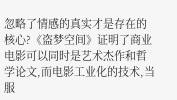忽略了情感的真实才是存在的核心?《盗梦空间》证明了商业电影可以同时是艺术杰作和哲学论文,而电影工业化的技术,当服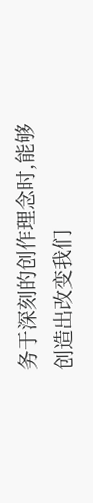务于深刻的创作理念时,能够创造出改变我们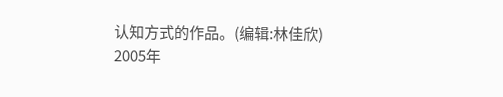认知方式的作品。(编辑:林佳欣)
2005年